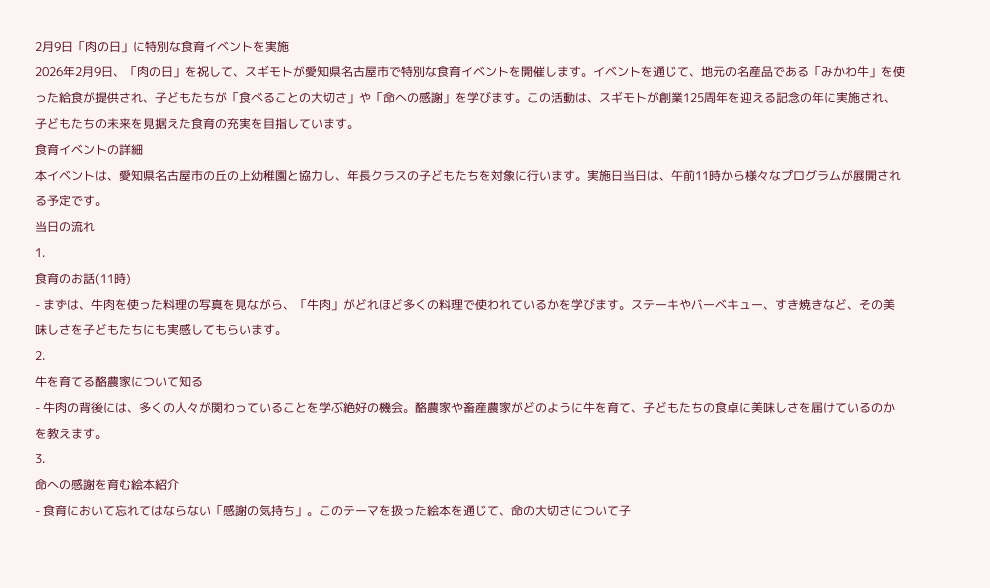2月9日「肉の日」に特別な食育イベントを実施
2026年2月9日、「肉の日」を祝して、スギモトが愛知県名古屋市で特別な食育イベントを開催します。イベントを通じて、地元の名産品である「みかわ牛」を使った給食が提供され、子どもたちが「食べることの大切さ」や「命への感謝」を学びます。この活動は、スギモトが創業125周年を迎える記念の年に実施され、子どもたちの未来を見据えた食育の充実を目指しています。
食育イベントの詳細
本イベントは、愛知県名古屋市の丘の上幼稚園と協力し、年長クラスの子どもたちを対象に行います。実施日当日は、午前11時から様々なプログラムが展開される予定です。
当日の流れ
1.
食育のお話(11時)
- まずは、牛肉を使った料理の写真を見ながら、「牛肉」がどれほど多くの料理で使われているかを学びます。ステーキやバーベキュー、すき焼きなど、その美味しさを子どもたちにも実感してもらいます。
2.
牛を育てる酪農家について知る
- 牛肉の背後には、多くの人々が関わっていることを学ぶ絶好の機会。酪農家や畜産農家がどのように牛を育て、子どもたちの食卓に美味しさを届けているのかを教えます。
3.
命への感謝を育む絵本紹介
- 食育において忘れてはならない「感謝の気持ち」。このテーマを扱った絵本を通じて、命の大切さについて子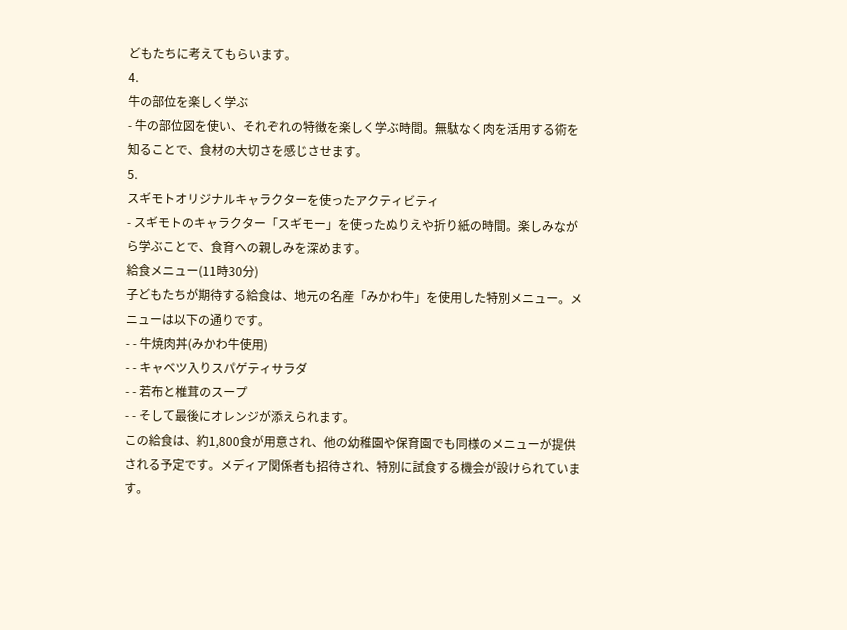どもたちに考えてもらいます。
4.
牛の部位を楽しく学ぶ
- 牛の部位図を使い、それぞれの特徴を楽しく学ぶ時間。無駄なく肉を活用する術を知ることで、食材の大切さを感じさせます。
5.
スギモトオリジナルキャラクターを使ったアクティビティ
- スギモトのキャラクター「スギモー」を使ったぬりえや折り紙の時間。楽しみながら学ぶことで、食育への親しみを深めます。
給食メニュー(11時30分)
子どもたちが期待する給食は、地元の名産「みかわ牛」を使用した特別メニュー。メニューは以下の通りです。
- - 牛焼肉丼(みかわ牛使用)
- - キャベツ入りスパゲティサラダ
- - 若布と椎茸のスープ
- - そして最後にオレンジが添えられます。
この給食は、約1,800食が用意され、他の幼稚園や保育園でも同様のメニューが提供される予定です。メディア関係者も招待され、特別に試食する機会が設けられています。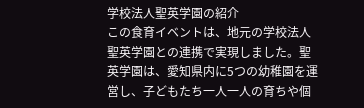学校法人聖英学園の紹介
この食育イベントは、地元の学校法人聖英学園との連携で実現しました。聖英学園は、愛知県内に5つの幼稚園を運営し、子どもたち一人一人の育ちや個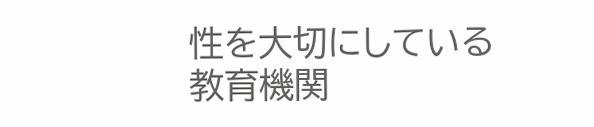性を大切にしている教育機関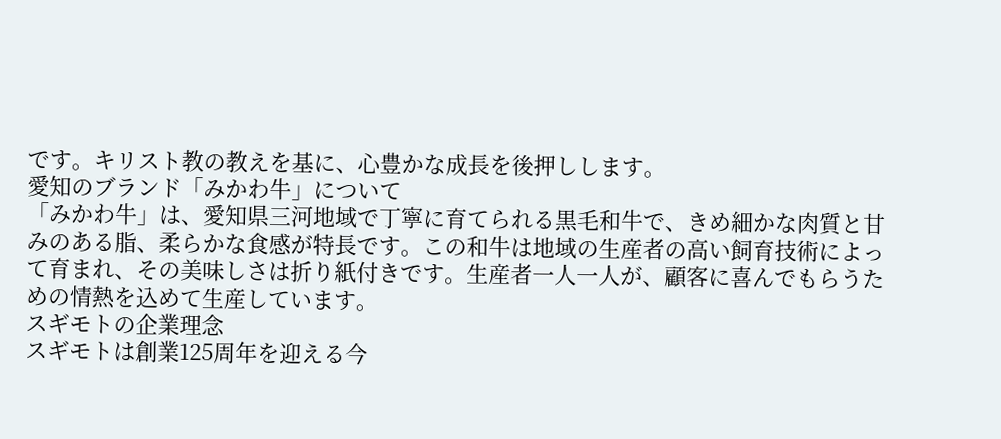です。キリスト教の教えを基に、心豊かな成長を後押しします。
愛知のブランド「みかわ牛」について
「みかわ牛」は、愛知県三河地域で丁寧に育てられる黒毛和牛で、きめ細かな肉質と甘みのある脂、柔らかな食感が特長です。この和牛は地域の生産者の高い飼育技術によって育まれ、その美味しさは折り紙付きです。生産者一人一人が、顧客に喜んでもらうための情熱を込めて生産しています。
スギモトの企業理念
スギモトは創業125周年を迎える今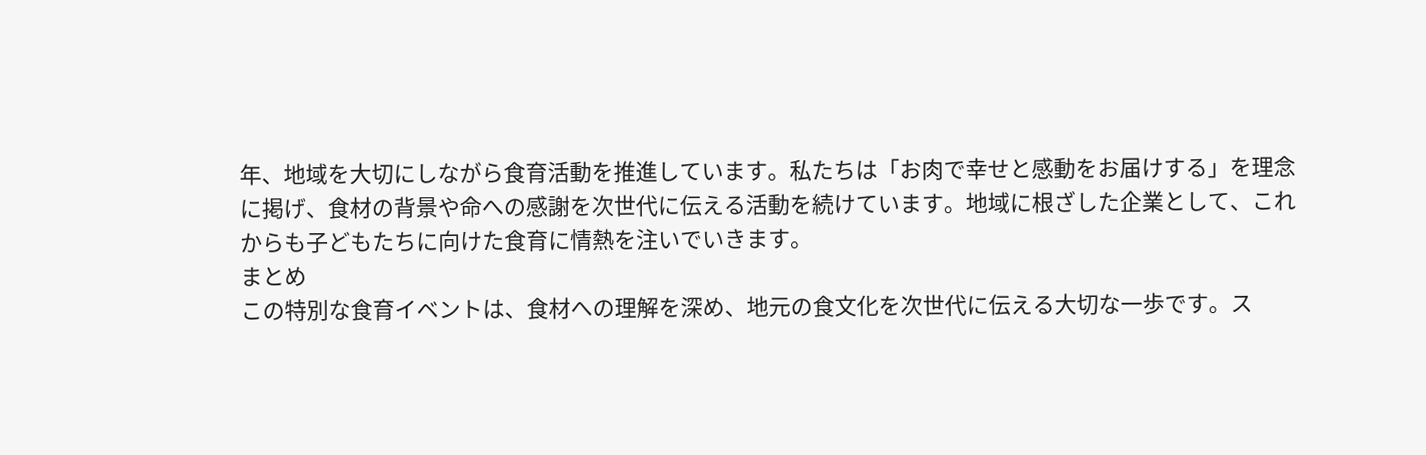年、地域を大切にしながら食育活動を推進しています。私たちは「お肉で幸せと感動をお届けする」を理念に掲げ、食材の背景や命への感謝を次世代に伝える活動を続けています。地域に根ざした企業として、これからも子どもたちに向けた食育に情熱を注いでいきます。
まとめ
この特別な食育イベントは、食材への理解を深め、地元の食文化を次世代に伝える大切な一歩です。ス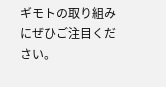ギモトの取り組みにぜひご注目ください。